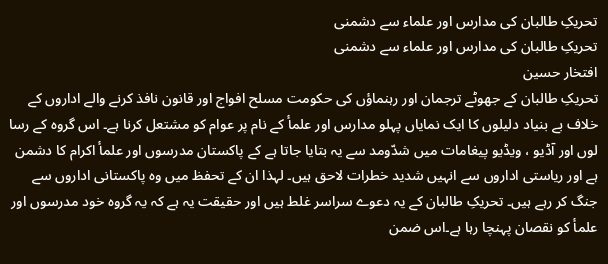تحریکِ طالبان کی مدارس اور علماء سے دشمنی
تحریکِ طالبان کی مدارس اور علماء سے دشمنی
افتخار حسین
تحریکِ طالبان کے جھوٹے ترجمان اور رہنماؤں کی حکومت مسلح افواج اور قانون نافذ کرنے والے اداروں کے خلاف بے بنیاد دلیلوں کا ایک نمایاں پہلو مدارس اور علمأ کے نام پر عوام کو مشتعل کرنا ہے۔ اس گروہ کے رسا لوں اور آڈیو ، ویڈیو پیغامات میں شدّومد سے یہ بتایا جاتا ہے کے پاکستان مدرسوں اور علمأ اکرام کا دشمن ہے اور ریاستی اداروں سے انہیں شدید خطرات لاحق ہیں۔ لہذا ان کے تحفظ میں وہ پاکستانی اداروں سے جنگ کر رہے ہیں۔ تحریکِ طالبان کے یہ دعوے سراسر غلط ہیں اور حقیقت یہ ہے کہ یہ گروہ خود مدرسوں اور علمأ کو نقصان پہنچا رہا ہے۔اس ضمن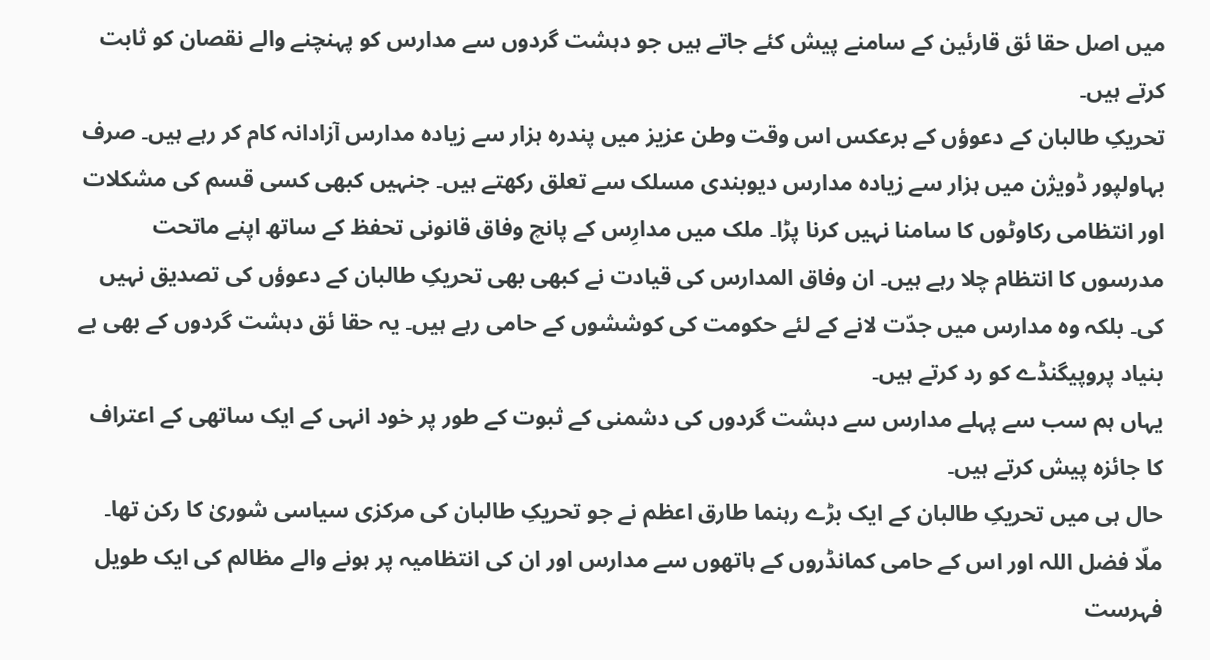میں اصل حقا ئق قارئین کے سامنے پیش کئے جاتے ہیں جو دہشت گردوں سے مدارس کو پہنچنے والے نقصان کو ثابت کرتے ہیں۔
تحریکِ طالبان کے دعوؤں کے برعکس اس وقت وطن عزیز میں پندرہ ہزار سے زیادہ مدارس آزادانہ کام کر رہے ہیں۔ صرف بہاولپور ڈویژن میں ہزار سے زیادہ مدارس دیوبندی مسلک سے تعلق رکھتے ہیں۔ جنہیں کبھی کسی قسم کی مشکلات اور انتظامی رکاوٹوں کا سامنا نہیں کرنا پڑا۔ ملک میں مدارِس کے پانچ وفاق قانونی تحفظ کے ساتھ اپنے ماتحت مدرسوں کا انتظام چلا رہے ہیں۔ ان وفاق المدارس کی قیادت نے کبھی بھی تحریکِ طالبان کے دعوؤں کی تصدیق نہیں کی۔ بلکہ وہ مدارس میں جدّت لانے کے لئے حکومت کی کوششوں کے حامی رہے ہیں۔ یہ حقا ئق دہشت گردوں کے بھی بے بنیاد پروپیگنڈے کو رد کرتے ہیں۔
یہاں ہم سب سے پہلے مدارس سے دہشت گردوں کی دشمنی کے ثبوت کے طور پر خود انہی کے ایک ساتھی کے اعتراف کا جائزہ پیش کرتے ہیں۔
حال ہی میں تحریکِ طالبان کے ایک بڑے رہنما طارق اعظم نے جو تحریکِ طالبان کی مرکزی سیاسی شوریٰ کا رکن تھا۔ ملّا فضل اللہ اور اس کے حامی کمانڈروں کے ہاتھوں سے مدارس اور ان کی انتظامیہ پر ہونے والے مظالم کی ایک طویل فہرست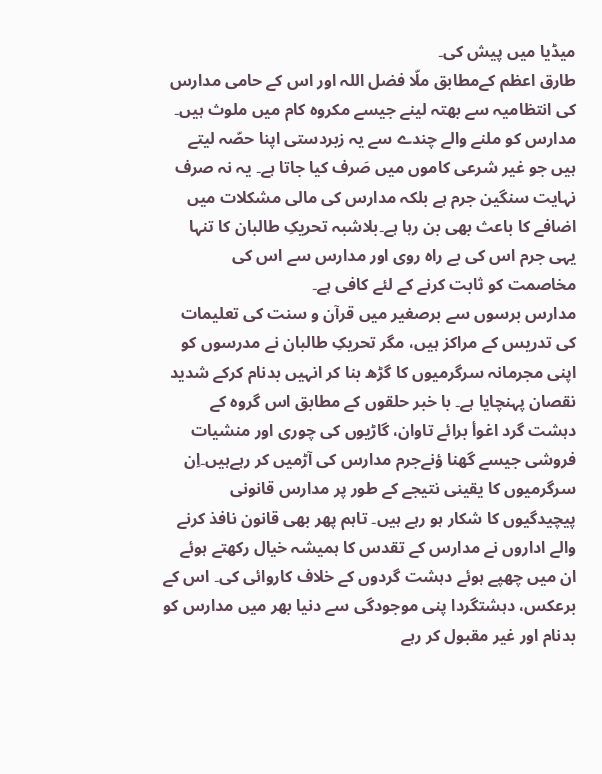میڈیا میں پیش کی۔
طارق اعظم کےمطابق ملّا فضل اللہ اور اس کے حامی مدارس کی انتظامیہ سے بھتہ لینے جیسے مکروہ کام میں ملوث ہیں۔ مدارس کو ملنے والے چندے سے یہ زبردستی اپنا حصّہ لیتے ہیں جو غیر شرعی کاموں میں صَرف کیا جاتا ہے۔ یہ نہ صرف نہایت سنگین جرم ہے بلکہ مدارس کی مالی مشکلات میں اضافے کا باعث بھی بن رہا ہے۔بلاشبہ تحریکِ طالبان کا تنہا یہی جرم اس کی بے راہ روی اور مدارس سے اس کی مخاصمت کو ثابت کرنے کے لئے کافی ہے۔
مدارس برسوں سے برصغیر میں قرآن و سنت کی تعلیمات کی تدریس کے مراکز ہیں، مگر تحریکِ طالبان نے مدرسوں کو اپنی مجرمانہ سرگرمیوں کا گڑھ بنا کر انہیں بدنام کرکے شدید نقصان پہنچایا ہے۔ با خبر حلقوں کے مطابق اس گروہ کے دہشت گرد اغوأ برائے تاوان، گاڑیوں کی چوری اور منشیات فروشی جیسے گھنا ؤنےجرم مدارس کی آڑمیں کر رہےہیں۔اِن سرگرمیوں کا یقینی نتیجے کے طور پر مدارس قانونی پیچیدگیوں کا شکار ہو رہے ہیں۔ تاہم پھر بھی قانون نافذ کرنے والے اداروں نے مدارس کے تقدس کا ہمیشہ خیال رکھتے ہوئے ان میں چھپے ہوئے دہشت گردوں کے خلاف کاروائی کی۔ اس کے برعکس، دہشتگردا پنی موجودگی سے دنیا بھر میں مدارس کو بدنام اور غیر مقبول کر رہے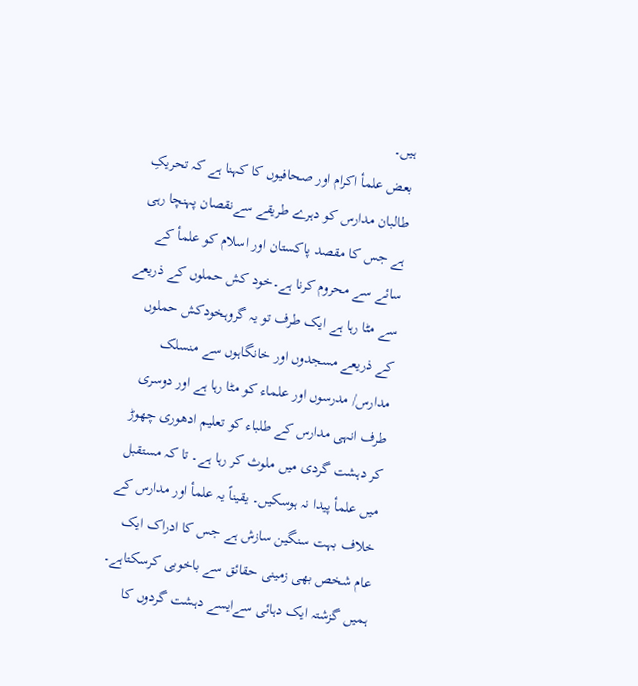ہیں۔
بعض علمأ اکرام اور صحافیوں کا کہنا ہے کہ تحریکِ طالبان مدارس کو دہرے طریقے سےنقصان پہنچا رہی ہے جس کا مقصد پاکستان اور اسلام کو علمأ کے سائے سے محروم کرنا ہے۔خود کش حملوں کے ذریعے سے مٹا رہا ہے ایک طرف تو یہ گروہخودکش حملوں کے ذریعے مسجدوں اور خانگاہوں سے منسلک مدارس/ مدرسوں اور علماء کو مٹا رہا ہے اور دوسری طرف انہی مدارس کے طلباء کو تعلیم ادھوری چھوڑ کر دہشت گردی میں ملوث کر رہا ہے۔ تا کہ مستقبل میں علمأ پیدا نہ ہوسکیں۔ یقیناً یہ علمأ اور مدارس کے خلاف بہت سنگین سازش ہے جس کا ادراک ایک عام شخص بھی زمینی حقائق سے باخوبی کرسکتاہے۔
ہمیں گزشتہ ایک دہائی سےایسے دہشت گردوں کا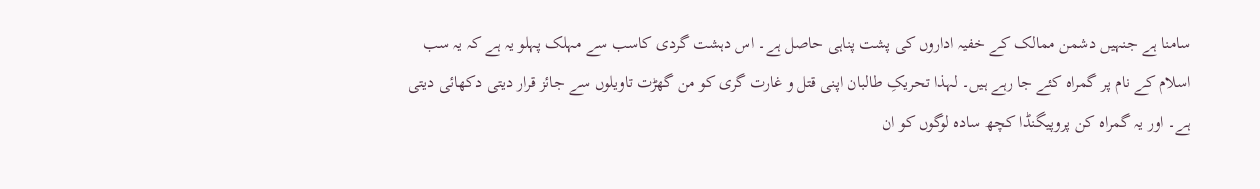سامنا ہے جنہیں دشمن ممالک کے خفیہ اداروں کی پشت پناہی حاصل ہے۔ اس دہشت گردی کاسب سے مہلک پہلو یہ ہے کہ یہ سب اسلام کے نام پر گمراہ کئے جا رہے ہیں۔ لہذا تحریکِ طالبان اپنی قتل و غارت گری کو من گھڑت تاویلوں سے جائز قرار دیتی دکھائی دیتی ہے۔ اور یہ گمراہ کن پروپیگنڈا کچھ سادہ لوگوں کو ان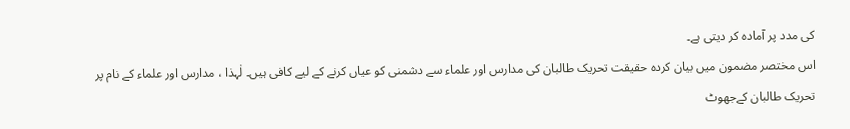کی مدد پر آمادہ کر دیتی ہے۔
اس مختصر مضمون میں بیان کردہ حقیقت تحریک طالبان کی مدارس اور علماء سے دشمنی کو عیاں کرنے کے لیے کافی ہیں۔ لٰہذا ، مدارس اور علماء کے نام پر تحریک طالبان کےجھوٹ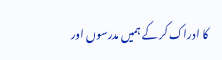کا ادراک کر کے ہمیں مدرسوں اور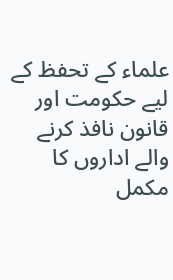علماء کے تحفظ کے لیے حکومت اور قانون نافذ کرنے والے اداروں کا مکمل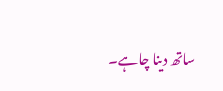ساتھ دینا چاہے۔